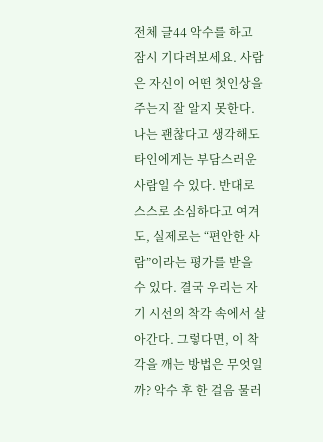전체 글44 악수를 하고 잠시 기다려보세요. 사람은 자신이 어떤 첫인상을 주는지 잘 알지 못한다. 나는 괜찮다고 생각해도 타인에게는 부담스러운 사람일 수 있다. 반대로 스스로 소심하다고 여겨도, 실제로는 “편안한 사람”이라는 평가를 받을 수 있다. 결국 우리는 자기 시선의 착각 속에서 살아간다. 그렇다면, 이 착각을 깨는 방법은 무엇일까? 악수 후 한 걸음 물러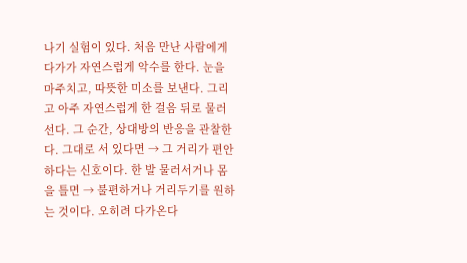나기 실험이 있다. 처음 만난 사람에게 다가가 자연스럽게 악수를 한다. 눈을 마주치고, 따뜻한 미소를 보낸다. 그리고 아주 자연스럽게 한 걸음 뒤로 물러선다. 그 순간, 상대방의 반응을 관찰한다. 그대로 서 있다면 → 그 거리가 편안하다는 신호이다. 한 발 물러서거나 몸을 틀면 → 불편하거나 거리두기를 원하는 것이다. 오히려 다가온다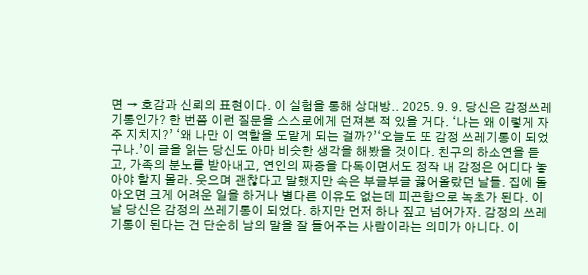면 → 호감과 신뢰의 표현이다. 이 실험을 통해 상대방.. 2025. 9. 9. 당신은 감정쓰레기통인가? 한 번쯤 이런 질문을 스스로에게 던져본 적 있을 거다. ‘나는 왜 이렇게 자주 지치지?’ ‘왜 나만 이 역할을 도맡게 되는 걸까?’‘오늘도 또 감정 쓰레기통이 되었구나.’이 글을 읽는 당신도 아마 비슷한 생각을 해봤을 것이다. 친구의 하소연을 듣고, 가족의 분노를 받아내고, 연인의 짜증을 다독이면서도 정작 내 감정은 어디다 놓아야 할지 몰라. 웃으며 괜찮다고 말했지만 속은 부글부글 끓어올랐던 날들. 집에 돌아오면 크게 어려운 일을 하거나 별다른 이유도 없는데 피곤함으로 녹초가 된다. 이 날 당신은 감정의 쓰레기통이 되었다. 하지만 먼저 하나 짚고 넘어가자. 감정의 쓰레기통이 된다는 건 단순히 남의 말을 잘 들어주는 사람이라는 의미가 아니다. 이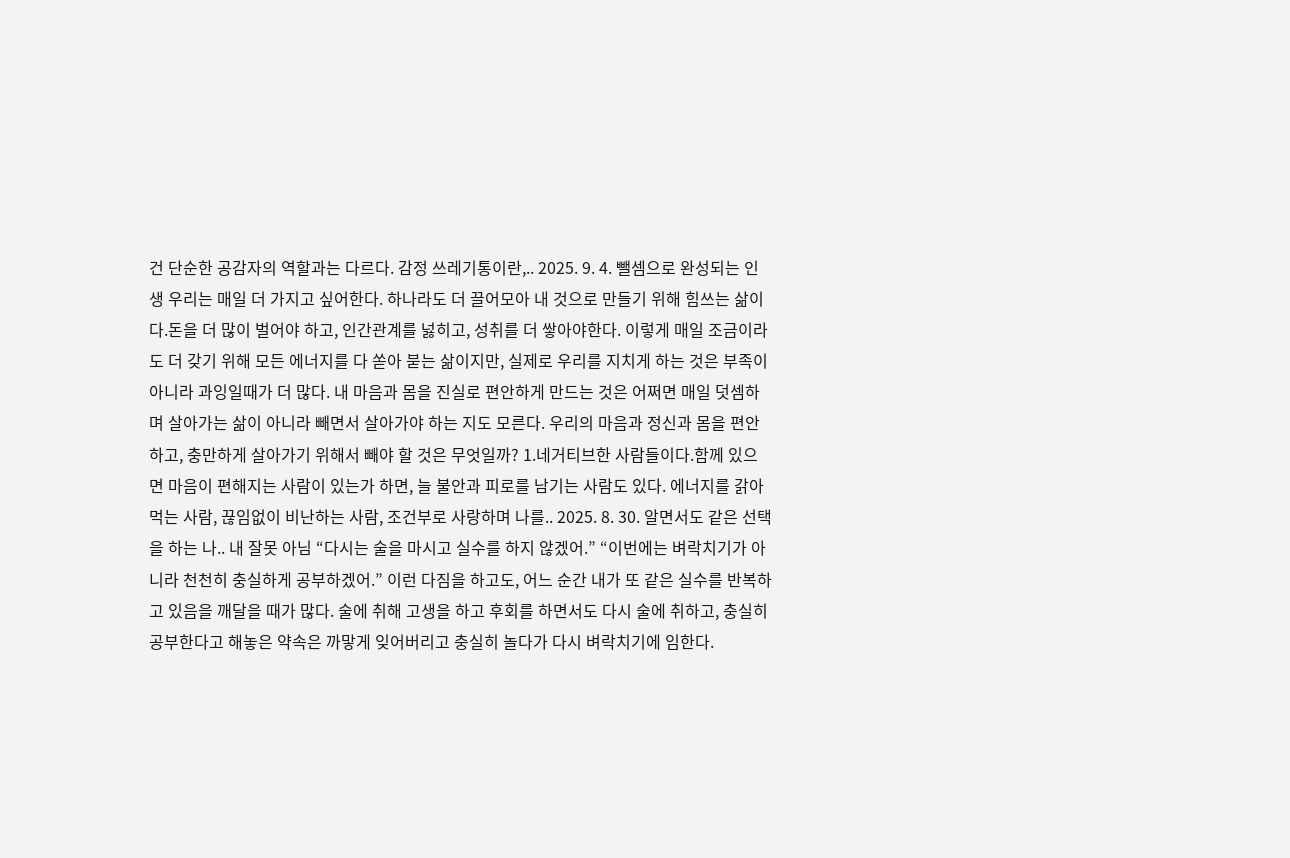건 단순한 공감자의 역할과는 다르다. 감정 쓰레기통이란,.. 2025. 9. 4. 뺄셈으로 완성되는 인생 우리는 매일 더 가지고 싶어한다. 하나라도 더 끌어모아 내 것으로 만들기 위해 힘쓰는 삶이다.돈을 더 많이 벌어야 하고, 인간관계를 넗히고, 성취를 더 쌓아야한다. 이렇게 매일 조금이라도 더 갖기 위해 모든 에너지를 다 쏟아 붇는 삶이지만, 실제로 우리를 지치게 하는 것은 부족이 아니라 과잉일때가 더 많다. 내 마음과 몸을 진실로 편안하게 만드는 것은 어쩌면 매일 덧셈하며 살아가는 삶이 아니라 빼면서 살아가야 하는 지도 모른다. 우리의 마음과 정신과 몸을 편안하고, 충만하게 살아가기 위해서 빼야 할 것은 무엇일까? 1.네거티브한 사람들이다.함께 있으면 마음이 편해지는 사람이 있는가 하면, 늘 불안과 피로를 남기는 사람도 있다. 에너지를 갉아먹는 사람, 끊임없이 비난하는 사람, 조건부로 사랑하며 나를.. 2025. 8. 30. 알면서도 같은 선택을 하는 나.. 내 잘못 아님 “다시는 술을 마시고 실수를 하지 않겠어.” “이번에는 벼락치기가 아니라 천천히 충실하게 공부하겠어.” 이런 다짐을 하고도, 어느 순간 내가 또 같은 실수를 반복하고 있음을 깨달을 때가 많다. 술에 취해 고생을 하고 후회를 하면서도 다시 술에 취하고, 충실히 공부한다고 해놓은 약속은 까맣게 잊어버리고 충실히 놀다가 다시 벼락치기에 임한다.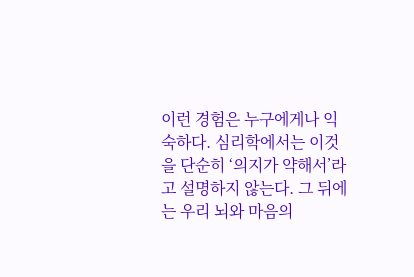이런 경험은 누구에게나 익숙하다. 심리학에서는 이것을 단순히 ‘의지가 약해서’라고 설명하지 않는다. 그 뒤에는 우리 뇌와 마음의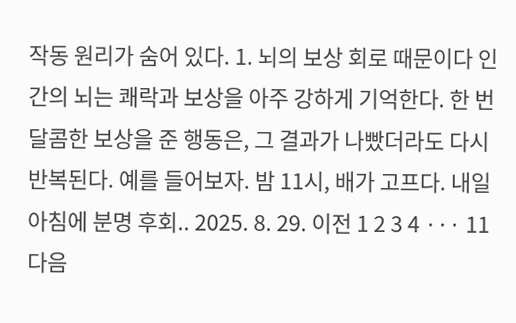작동 원리가 숨어 있다. 1. 뇌의 보상 회로 때문이다 인간의 뇌는 쾌락과 보상을 아주 강하게 기억한다. 한 번 달콤한 보상을 준 행동은, 그 결과가 나빴더라도 다시 반복된다. 예를 들어보자. 밤 11시, 배가 고프다. 내일 아침에 분명 후회.. 2025. 8. 29. 이전 1 2 3 4 ··· 11 다음